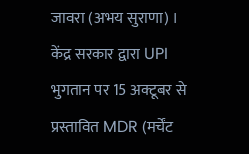जावरा (अभय सुराणा) । केंद्र सरकार द्वारा UPI भुगतान पर 15 अक्टूबर से प्रस्तावित MDR (मर्चेंट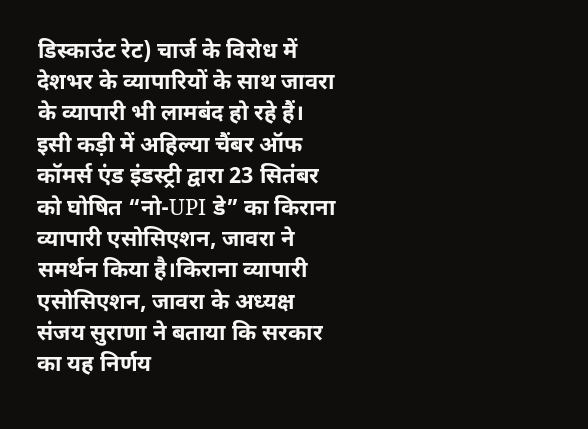डिस्काउंट रेट) चार्ज के विरोध में देशभर के व्यापारियों के साथ जावरा के व्यापारी भी लामबंद हो रहे हैं। इसी कड़ी में अहिल्या चैंबर ऑफ कॉमर्स एंड इंडस्ट्री द्वारा 23 सितंबर को घोषित “नो-UPI डे” का किराना व्यापारी एसोसिएशन, जावरा ने समर्थन किया है।किराना व्यापारी एसोसिएशन, जावरा के अध्यक्ष संजय सुराणा ने बताया कि सरकार का यह निर्णय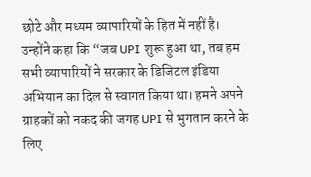छोटे और मध्यम व्यापारियों के हित में नहीं है।
उन्होंने कहा कि “जब UPI शुरू हुआ था, तब हम सभी व्यापारियों ने सरकार के डिजिटल इंडिया अभियान का दिल से स्वागत किया था। हमने अपने ग्राहकों को नकद की जगह UPI से भुगतान करने के लिए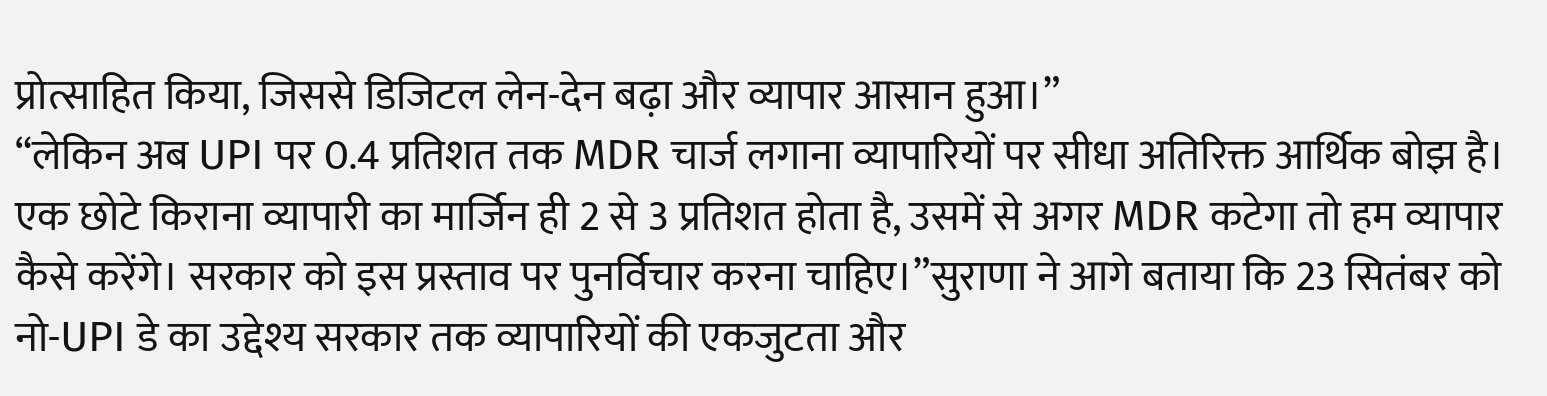प्रोत्साहित किया, जिससे डिजिटल लेन-देन बढ़ा और व्यापार आसान हुआ।”
“लेकिन अब UPI पर 0.4 प्रतिशत तक MDR चार्ज लगाना व्यापारियों पर सीधा अतिरिक्त आर्थिक बोझ है। एक छोटे किराना व्यापारी का मार्जिन ही 2 से 3 प्रतिशत होता है, उसमें से अगर MDR कटेगा तो हम व्यापार कैसे करेंगे। सरकार को इस प्रस्ताव पर पुनर्विचार करना चाहिए।”सुराणा ने आगे बताया कि 23 सितंबर को नो-UPI डे का उद्देश्य सरकार तक व्यापारियों की एकजुटता और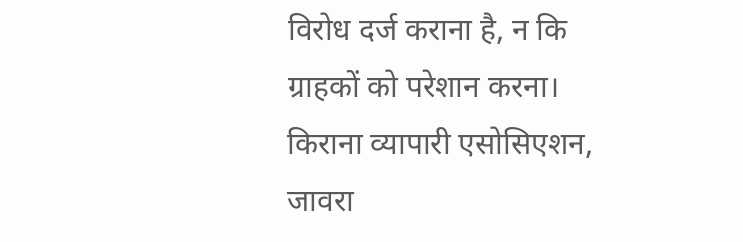विरोध दर्ज कराना है, न कि ग्राहकों को परेशान करना।
किराना व्यापारी एसोसिएशन, जावरा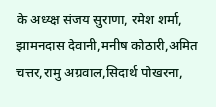के अध्य्क्ष संजय सुराणा, रमेश शर्मा, झामनदास देवानी,मनीष कोठारी,अमित चत्तर,रामु अग्रवाल,सिदार्थ पोखरना,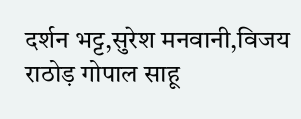दर्शन भट्ट,सुरेश मनवानी,विजय राठोड़ गोपाल साहू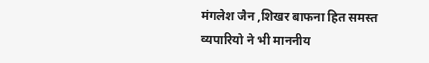मंगलेश जैन ,शिखर बाफना हित समस्त व्यपारियो ने भी माननीय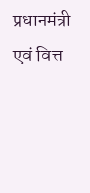प्रधानमंत्री एवं वित्त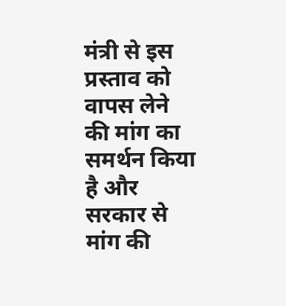मंत्री से इस प्रस्ताव को वापस लेने की मांग का समर्थन किया है और सरकार से मांग की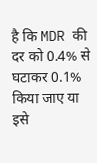है कि MDR की दर को 0.4% से घटाकर 0.1% किया जाए या इसे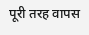पूरी तरह वापस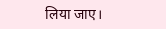लिया जाए।